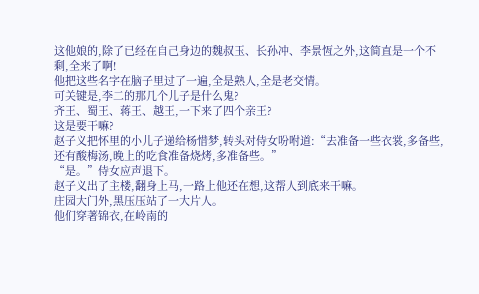这他娘的,除了已经在自己身边的魏叔玉、长孙冲、李景恆之外,这简直是一个不剩,全来了啊!
他把这些名字在脑子里过了一遍,全是熟人,全是老交情。
可关键是,李二的那几个儿子是什么鬼?
齐王、蜀王、蒋王、越王,一下来了四个亲王?
这是要干嘛?
赵子义把怀里的小儿子递给杨惜梦,转头对侍女吩咐道:“去准备一些衣裳,多备些,还有酸梅汤,晚上的吃食准备烧烤,多准备些。”
“是。”侍女应声退下。
赵子义出了主楼,翻身上马,一路上他还在想,这帮人到底来干嘛。
庄园大门外,黑压压站了一大片人。
他们穿著锦衣,在岭南的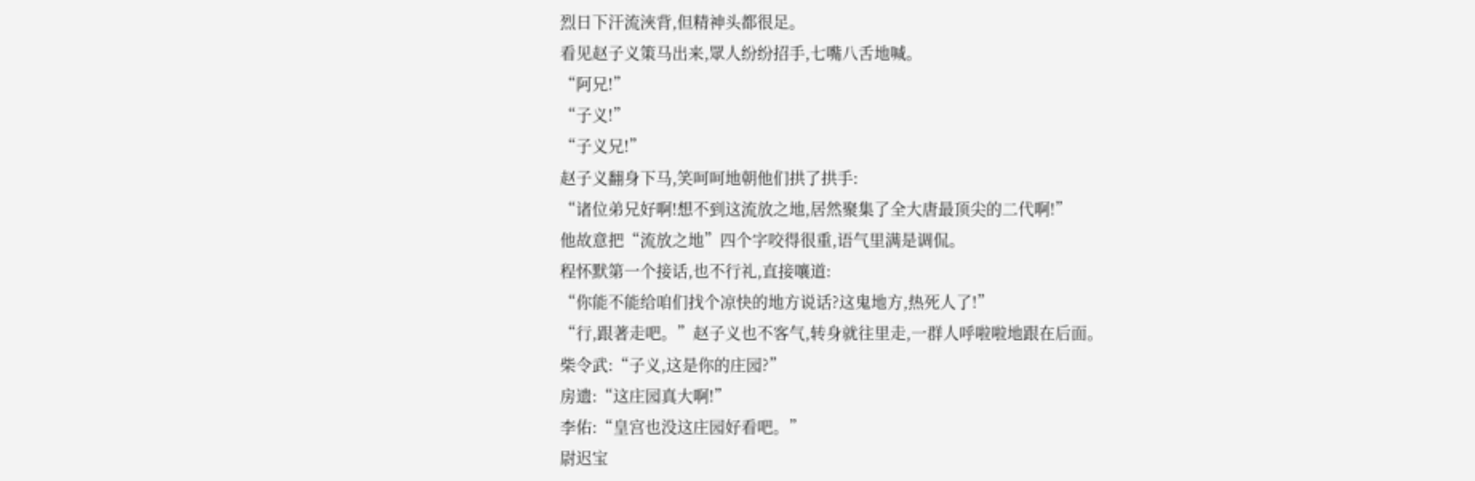烈日下汗流浹背,但精神头都很足。
看见赵子义策马出来,眾人纷纷招手,七嘴八舌地喊。
“阿兄!”
“子义!”
“子义兄!”
赵子义翻身下马,笑呵呵地朝他们拱了拱手:
“诸位弟兄好啊!想不到这流放之地,居然聚集了全大唐最顶尖的二代啊!”
他故意把“流放之地”四个字咬得很重,语气里满是调侃。
程怀默第一个接话,也不行礼,直接嚷道:
“你能不能给咱们找个凉快的地方说话?这鬼地方,热死人了!”
“行,跟著走吧。”赵子义也不客气,转身就往里走,一群人呼啦啦地跟在后面。
柴令武:“子义,这是你的庄园?”
房遗:“这庄园真大啊!”
李佑:“皇宫也没这庄园好看吧。”
尉迟宝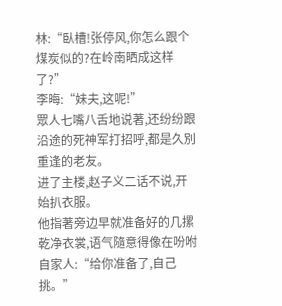林:“臥槽!张停风,你怎么跟个煤炭似的?在岭南晒成这样了?”
李晦:“妹夫,这呢!”
眾人七嘴八舌地说著,还纷纷跟沿途的死神军打招呼,都是久別重逢的老友。
进了主楼,赵子义二话不说,开始扒衣服。
他指著旁边早就准备好的几摞乾净衣裳,语气隨意得像在吩咐自家人:“给你准备了,自己挑。”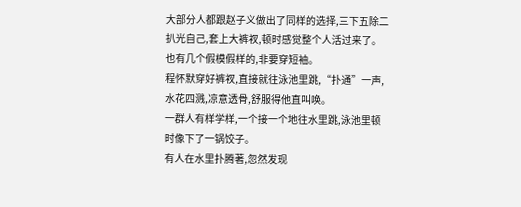大部分人都跟赵子义做出了同样的选择,三下五除二扒光自己,套上大裤衩,顿时感觉整个人活过来了。
也有几个假模假样的,非要穿短袖。
程怀默穿好裤衩,直接就往泳池里跳,“扑通”一声,水花四溅,凉意透骨,舒服得他直叫唤。
一群人有样学样,一个接一个地往水里跳,泳池里顿时像下了一锅饺子。
有人在水里扑腾著,忽然发现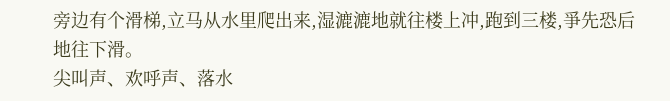旁边有个滑梯,立马从水里爬出来,湿漉漉地就往楼上冲,跑到三楼,爭先恐后地往下滑。
尖叫声、欢呼声、落水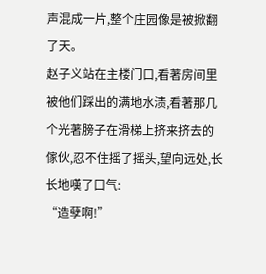声混成一片,整个庄园像是被掀翻了天。
赵子义站在主楼门口,看著房间里被他们踩出的满地水渍,看著那几个光著膀子在滑梯上挤来挤去的傢伙,忍不住摇了摇头,望向远处,长长地嘆了口气:
“造孽啊!”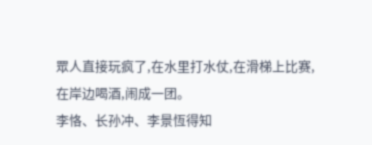眾人直接玩疯了,在水里打水仗,在滑梯上比赛,在岸边喝酒,闹成一团。
李恪、长孙冲、李景恆得知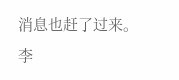消息也赶了过来。
李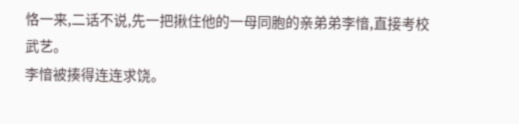恪一来,二话不说,先一把揪住他的一母同胞的亲弟弟李愔,直接考校武艺。
李愔被揍得连连求饶。